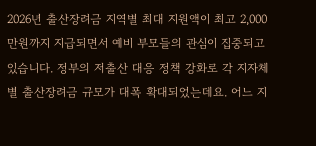2026년 출산장려금 지역별 최대 지원액이 최고 2,000만원까지 지급되면서 예비 부모들의 관심이 집중되고 있습니다. 정부의 저출산 대응 정책 강화로 각 지자체별 출산장려금 규모가 대폭 확대되었는데요. 어느 지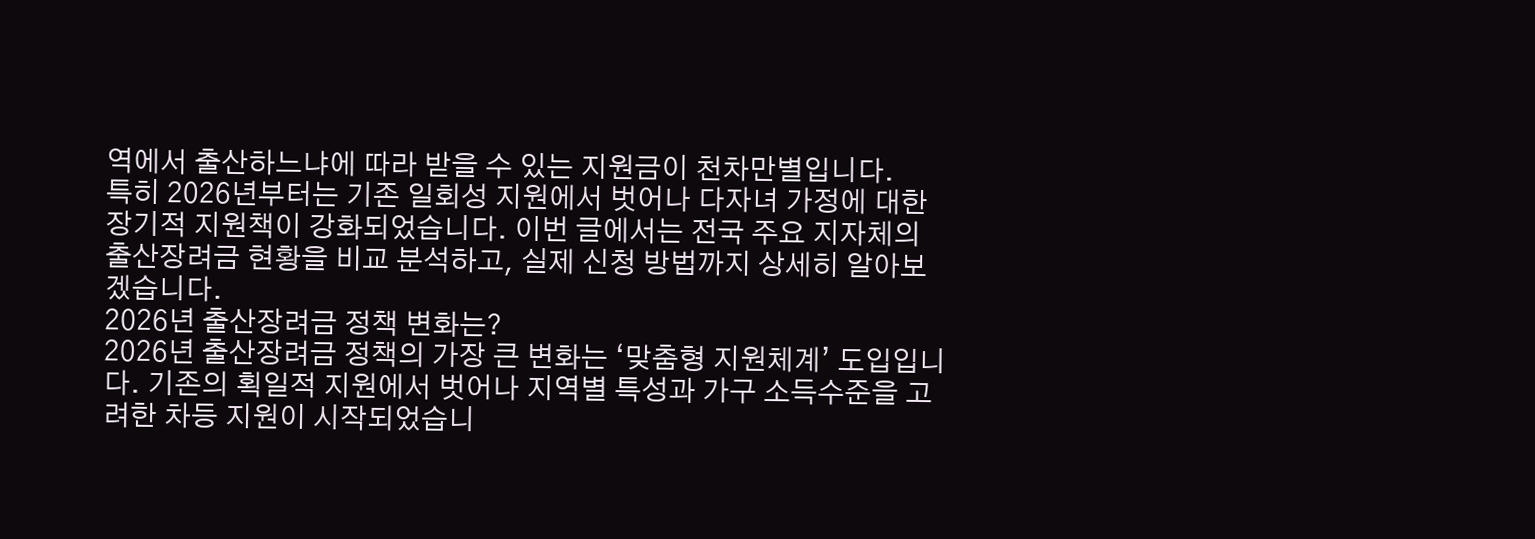역에서 출산하느냐에 따라 받을 수 있는 지원금이 천차만별입니다.
특히 2026년부터는 기존 일회성 지원에서 벗어나 다자녀 가정에 대한 장기적 지원책이 강화되었습니다. 이번 글에서는 전국 주요 지자체의 출산장려금 현황을 비교 분석하고, 실제 신청 방법까지 상세히 알아보겠습니다.
2026년 출산장려금 정책 변화는?
2026년 출산장려금 정책의 가장 큰 변화는 ‘맞춤형 지원체계’ 도입입니다. 기존의 획일적 지원에서 벗어나 지역별 특성과 가구 소득수준을 고려한 차등 지원이 시작되었습니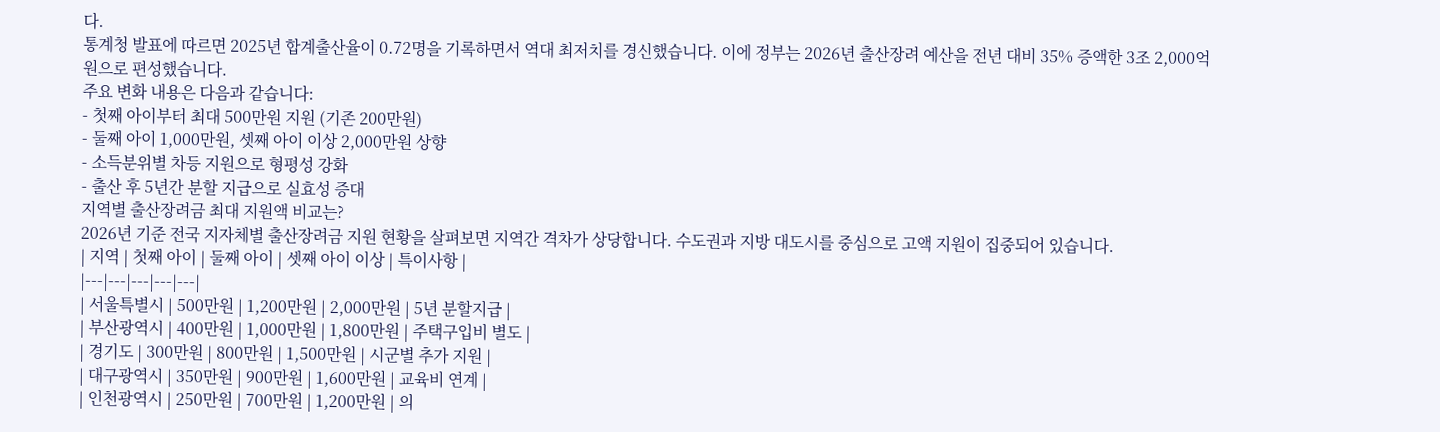다.
통계청 발표에 따르면 2025년 합계출산율이 0.72명을 기록하면서 역대 최저치를 경신했습니다. 이에 정부는 2026년 출산장려 예산을 전년 대비 35% 증액한 3조 2,000억원으로 편성했습니다.
주요 변화 내용은 다음과 같습니다:
- 첫째 아이부터 최대 500만원 지원 (기존 200만원)
- 둘째 아이 1,000만원, 셋째 아이 이상 2,000만원 상향
- 소득분위별 차등 지원으로 형평성 강화
- 출산 후 5년간 분할 지급으로 실효성 증대
지역별 출산장려금 최대 지원액 비교는?
2026년 기준 전국 지자체별 출산장려금 지원 현황을 살펴보면 지역간 격차가 상당합니다. 수도권과 지방 대도시를 중심으로 고액 지원이 집중되어 있습니다.
| 지역 | 첫째 아이 | 둘째 아이 | 셋째 아이 이상 | 특이사항 |
|---|---|---|---|---|
| 서울특별시 | 500만원 | 1,200만원 | 2,000만원 | 5년 분할지급 |
| 부산광역시 | 400만원 | 1,000만원 | 1,800만원 | 주택구입비 별도 |
| 경기도 | 300만원 | 800만원 | 1,500만원 | 시군별 추가 지원 |
| 대구광역시 | 350만원 | 900만원 | 1,600만원 | 교육비 연계 |
| 인천광역시 | 250만원 | 700만원 | 1,200만원 | 의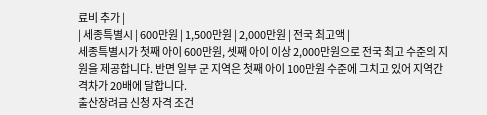료비 추가 |
| 세종특별시 | 600만원 | 1,500만원 | 2,000만원 | 전국 최고액 |
세종특별시가 첫째 아이 600만원, 셋째 아이 이상 2,000만원으로 전국 최고 수준의 지원을 제공합니다. 반면 일부 군 지역은 첫째 아이 100만원 수준에 그치고 있어 지역간 격차가 20배에 달합니다.
출산장려금 신청 자격 조건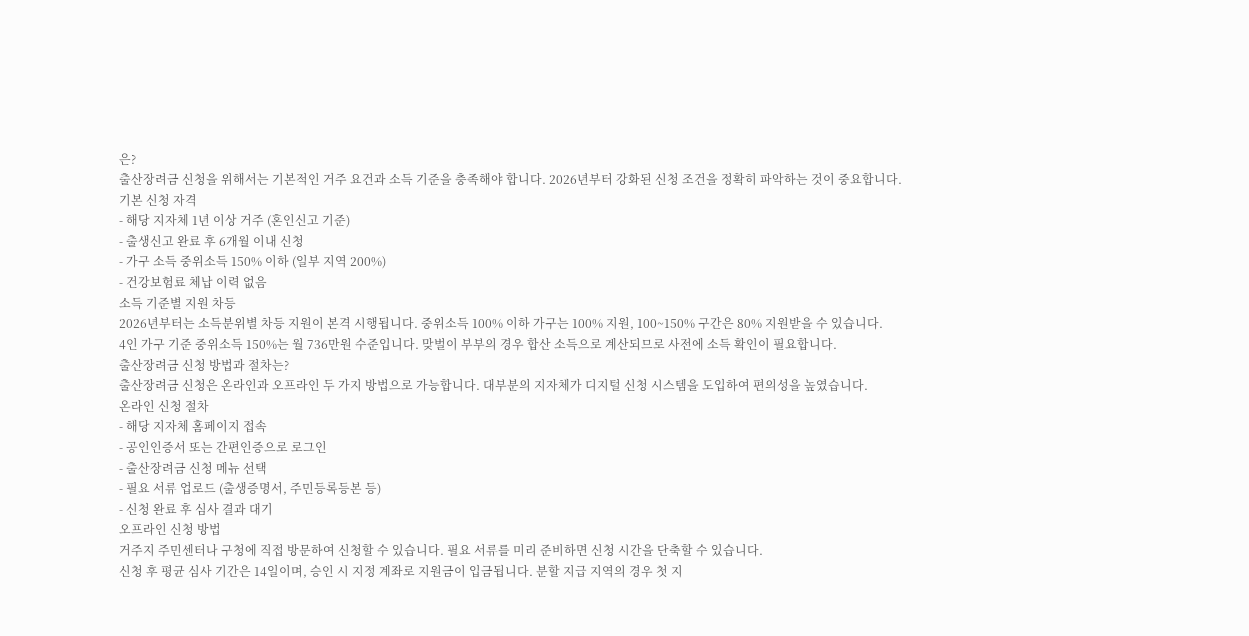은?
출산장려금 신청을 위해서는 기본적인 거주 요건과 소득 기준을 충족해야 합니다. 2026년부터 강화된 신청 조건을 정확히 파악하는 것이 중요합니다.
기본 신청 자격
- 해당 지자체 1년 이상 거주 (혼인신고 기준)
- 출생신고 완료 후 6개월 이내 신청
- 가구 소득 중위소득 150% 이하 (일부 지역 200%)
- 건강보험료 체납 이력 없음
소득 기준별 지원 차등
2026년부터는 소득분위별 차등 지원이 본격 시행됩니다. 중위소득 100% 이하 가구는 100% 지원, 100~150% 구간은 80% 지원받을 수 있습니다.
4인 가구 기준 중위소득 150%는 월 736만원 수준입니다. 맞벌이 부부의 경우 합산 소득으로 계산되므로 사전에 소득 확인이 필요합니다.
출산장려금 신청 방법과 절차는?
출산장려금 신청은 온라인과 오프라인 두 가지 방법으로 가능합니다. 대부분의 지자체가 디지털 신청 시스템을 도입하여 편의성을 높였습니다.
온라인 신청 절차
- 해당 지자체 홈페이지 접속
- 공인인증서 또는 간편인증으로 로그인
- 출산장려금 신청 메뉴 선택
- 필요 서류 업로드 (출생증명서, 주민등록등본 등)
- 신청 완료 후 심사 결과 대기
오프라인 신청 방법
거주지 주민센터나 구청에 직접 방문하여 신청할 수 있습니다. 필요 서류를 미리 준비하면 신청 시간을 단축할 수 있습니다.
신청 후 평균 심사 기간은 14일이며, 승인 시 지정 계좌로 지원금이 입금됩니다. 분할 지급 지역의 경우 첫 지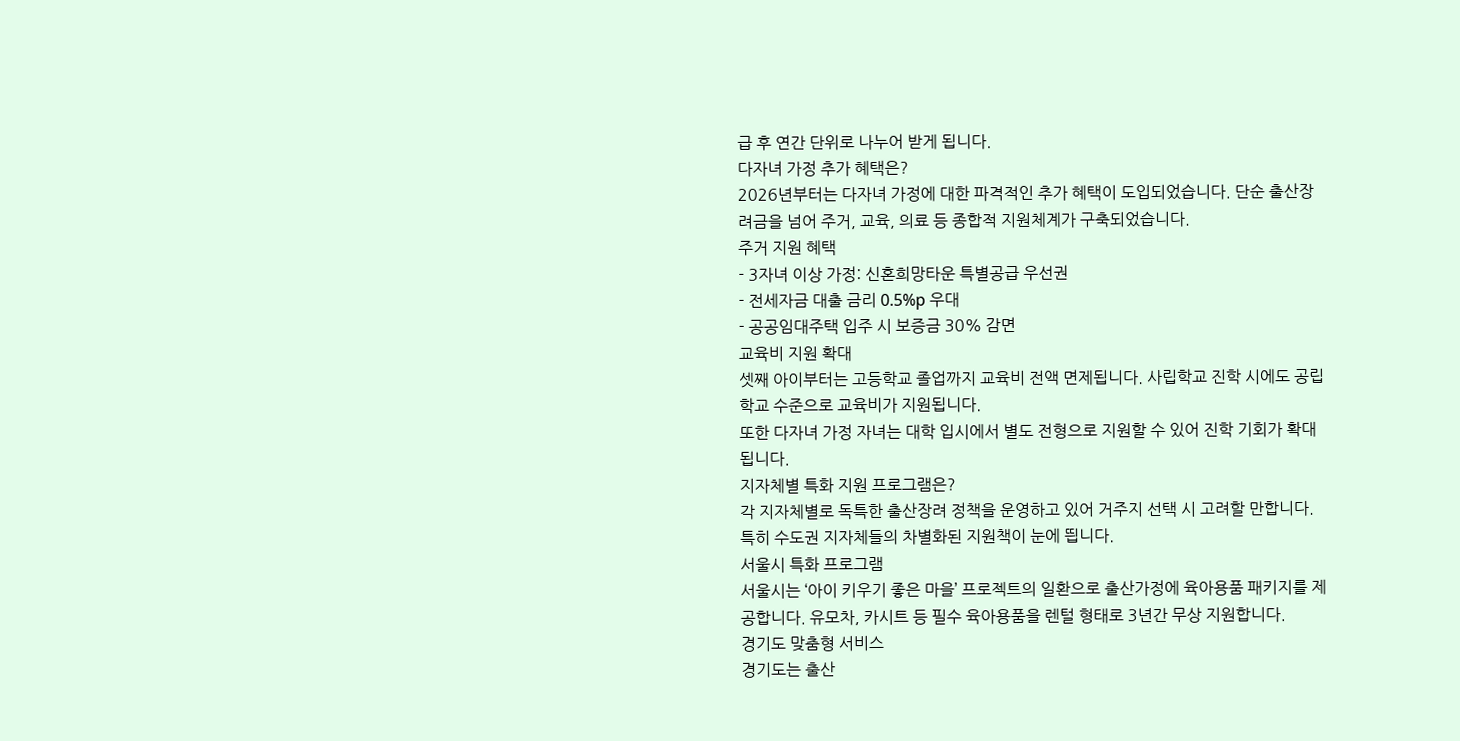급 후 연간 단위로 나누어 받게 됩니다.
다자녀 가정 추가 혜택은?
2026년부터는 다자녀 가정에 대한 파격적인 추가 혜택이 도입되었습니다. 단순 출산장려금을 넘어 주거, 교육, 의료 등 종합적 지원체계가 구축되었습니다.
주거 지원 혜택
- 3자녀 이상 가정: 신혼희망타운 특별공급 우선권
- 전세자금 대출 금리 0.5%p 우대
- 공공임대주택 입주 시 보증금 30% 감면
교육비 지원 확대
셋째 아이부터는 고등학교 졸업까지 교육비 전액 면제됩니다. 사립학교 진학 시에도 공립학교 수준으로 교육비가 지원됩니다.
또한 다자녀 가정 자녀는 대학 입시에서 별도 전형으로 지원할 수 있어 진학 기회가 확대됩니다.
지자체별 특화 지원 프로그램은?
각 지자체별로 독특한 출산장려 정책을 운영하고 있어 거주지 선택 시 고려할 만합니다. 특히 수도권 지자체들의 차별화된 지원책이 눈에 띕니다.
서울시 특화 프로그램
서울시는 ‘아이 키우기 좋은 마을’ 프로젝트의 일환으로 출산가정에 육아용품 패키지를 제공합니다. 유모차, 카시트 등 필수 육아용품을 렌털 형태로 3년간 무상 지원합니다.
경기도 맞춤형 서비스
경기도는 출산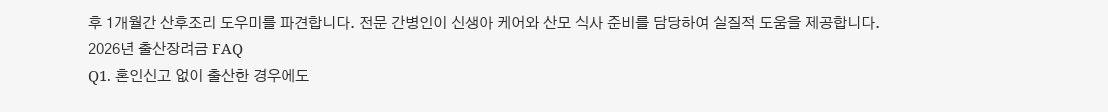후 1개월간 산후조리 도우미를 파견합니다. 전문 간병인이 신생아 케어와 산모 식사 준비를 담당하여 실질적 도움을 제공합니다.
2026년 출산장려금 FAQ
Q1. 혼인신고 없이 출산한 경우에도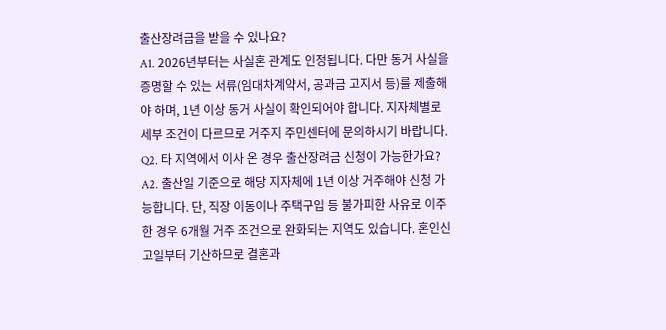출산장려금을 받을 수 있나요?
A1. 2026년부터는 사실혼 관계도 인정됩니다. 다만 동거 사실을 증명할 수 있는 서류(임대차계약서, 공과금 고지서 등)를 제출해야 하며, 1년 이상 동거 사실이 확인되어야 합니다. 지자체별로 세부 조건이 다르므로 거주지 주민센터에 문의하시기 바랍니다.
Q2. 타 지역에서 이사 온 경우 출산장려금 신청이 가능한가요?
A2. 출산일 기준으로 해당 지자체에 1년 이상 거주해야 신청 가능합니다. 단, 직장 이동이나 주택구입 등 불가피한 사유로 이주한 경우 6개월 거주 조건으로 완화되는 지역도 있습니다. 혼인신고일부터 기산하므로 결혼과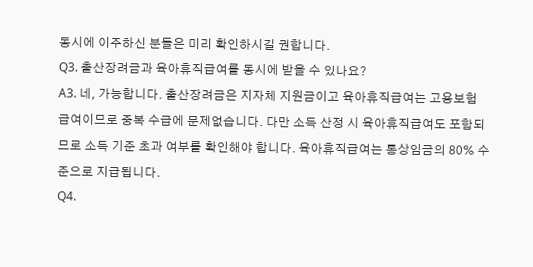동시에 이주하신 분들은 미리 확인하시길 권합니다.
Q3. 출산장려금과 육아휴직급여를 동시에 받을 수 있나요?
A3. 네, 가능합니다. 출산장려금은 지자체 지원금이고 육아휴직급여는 고용보험 급여이므로 중복 수급에 문제없습니다. 다만 소득 산정 시 육아휴직급여도 포함되므로 소득 기준 초과 여부를 확인해야 합니다. 육아휴직급여는 통상임금의 80% 수준으로 지급됩니다.
Q4.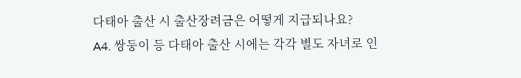다태아 출산 시 출산장려금은 어떻게 지급되나요?
A4. 쌍둥이 등 다태아 출산 시에는 각각 별도 자녀로 인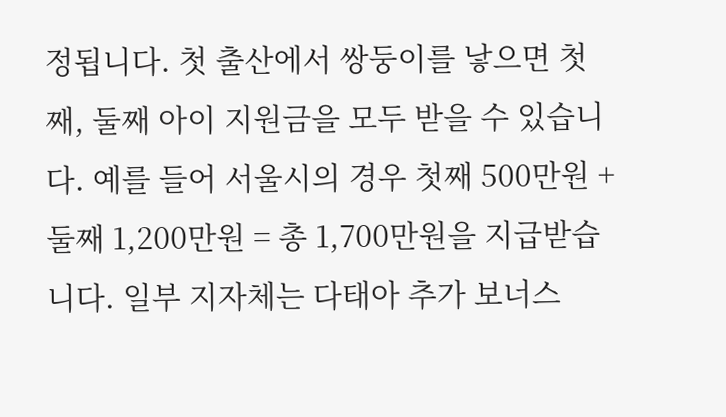정됩니다. 첫 출산에서 쌍둥이를 낳으면 첫째, 둘째 아이 지원금을 모두 받을 수 있습니다. 예를 들어 서울시의 경우 첫째 500만원 + 둘째 1,200만원 = 총 1,700만원을 지급받습니다. 일부 지자체는 다태아 추가 보너스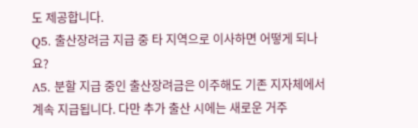도 제공합니다.
Q5. 출산장려금 지급 중 타 지역으로 이사하면 어떻게 되나요?
A5. 분할 지급 중인 출산장려금은 이주해도 기존 지자체에서 계속 지급됩니다. 다만 추가 출산 시에는 새로운 거주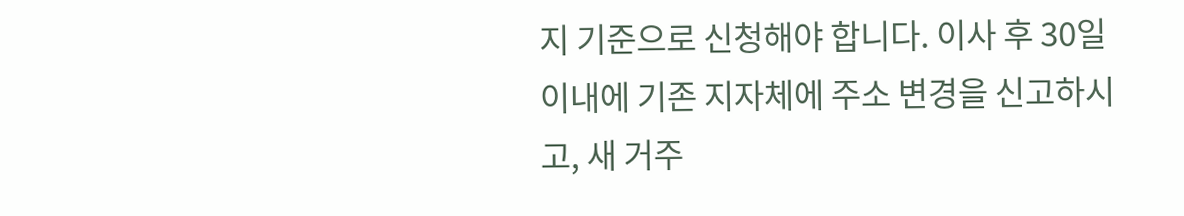지 기준으로 신청해야 합니다. 이사 후 30일 이내에 기존 지자체에 주소 변경을 신고하시고, 새 거주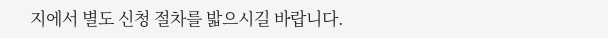지에서 별도 신청 절차를 밟으시길 바랍니다.